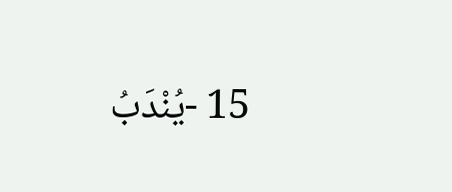15 -يُنْدَبُ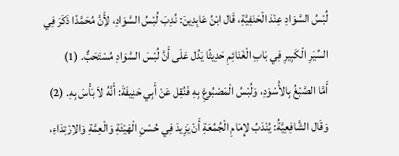لُبْسُ السَّوَادِ عِنْدَ الْحَنَفِيَّةِ، قَال ابْنُ عَابِدِينَ: نُدِبَ لُبْسُ السَّوَادِ، لأَِنَّ مُحَمَّدًا ذَكَرَ فِي السِّيَرِ الْكَبِيرِ فِي بَابِ الْغَنَائِمِ حَدِيثًا يَدُل عَلَى أَنَّ لُبْسَ السَّوَادِ مُسْتَحَبٌّ. (1)
أَمَّا الصَّبْغُ بِالأَْسْوَدِ، وَلُبْسُ الْمَصْبُوغِ بِهِ فَنُقِل عَنْ أَبِي حَنِيفَةَ: أَنَّهُ لاَ بَأْسَ بِهِ. (2)
وَقَال الشَّافِعِيَّةُ: يُنْدَبُ لإِمَامِ الْجُمُعَةِ أَنْ يَزِيدَ فِي حُسْنِ الْهَيْئَةِ وَالْعِمَّةِ وَالاِرْتِدَاءِ،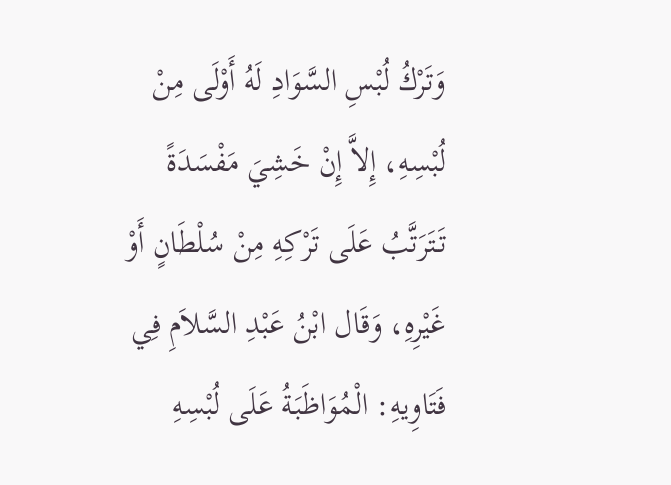وَتَرْكُ لُبْسِ السَّوَادِ لَهُ أَوْلَى مِنْ لُبْسِهِ، إِلاَّ إِنْ خَشِيَ مَفْسَدَةً تَتَرَتَّبُ عَلَى تَرْكِهِ مِنْ سُلْطَانٍ أَوْ غَيْرِهِ، وَقَال ابْنُ عَبْدِ السَّلاَمِ فِي فَتَاوِيهِ: الْمُوَاظَبَةُ عَلَى لُبْسِهِ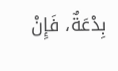بِدْعَةٌ، فَإِنْ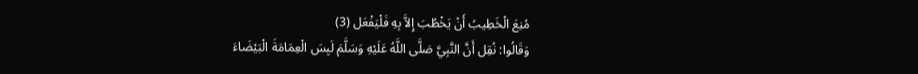مُنِعَ الْخَطِيبُ أَنْ يَخْطُبَ إِلاَّ بِهِ فَلْيَفْعَل (3)
وَقَالُوا: نُقِل أَنَّ النَّبِيَّ صَلَّى اللَّهُ عَلَيْهِ وَسَلَّمَ لَبِسَ الْعِمَامَةَ الْبَيْضَاءَ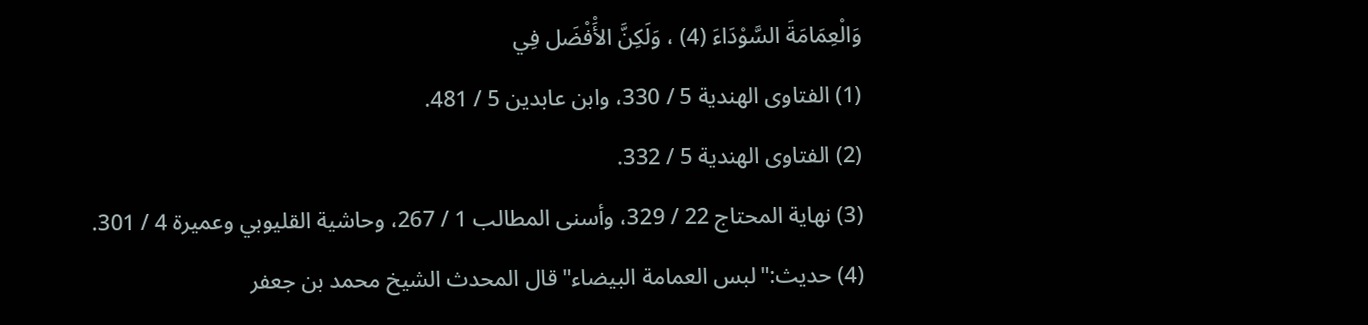وَالْعِمَامَةَ السَّوْدَاءَ (4) ، وَلَكِنَّ الأَْفْضَل فِي
(1) الفتاوى الهندية 5 / 330، وابن عابدين 5 / 481.
(2) الفتاوى الهندية 5 / 332.
(3) نهاية المحتاج 22 / 329، وأسنى المطالب 1 / 267، وحاشية القليوبي وعميرة 4 / 301.
(4) حديث:"لبس العمامة البيضاء"قال المحدث الشيخ محمد بن جعفر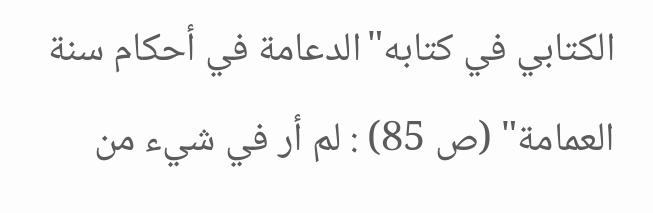الكتابي في كتابه"الدعامة في أحكام سنة العمامة" (ص 85) : لم أر في شيء من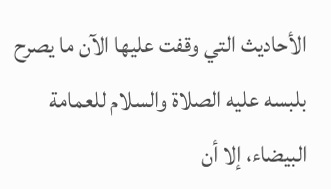الأحاديث التي وقفت عليها الآن ما يصرح بلبسه عليه الصلاة والسلام للعمامة البيضاء، إلا أن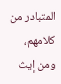المتبادر من كلامهم، ومن إيث